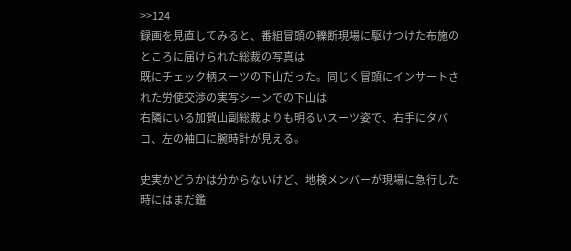>>124
録画を見直してみると、番組冒頭の轢断現場に駆けつけた布施のところに届けられた総裁の写真は
既にチェック柄スーツの下山だった。同じく冒頭にインサートされた労使交渉の実写シーンでの下山は
右隣にいる加賀山副総裁よりも明るいスーツ姿で、右手にタバコ、左の袖口に腕時計が見える。

史実かどうかは分からないけど、地検メンバーが現場に急行した時にはまだ鑑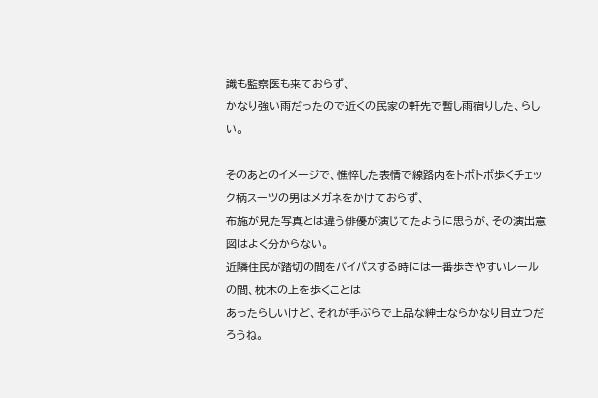識も監察医も来ておらず、
かなり強い雨だったので近くの民家の軒先で暫し雨宿りした、らしい。

そのあとのイメージで、憔悴した表情で線路内をトボトボ歩くチェック柄スーツの男はメガネをかけておらず、
布施が見た写真とは違う俳優が演じてたように思うが、その演出意図はよく分からない。
近隣住民が踏切の間をバイパスする時には一番歩きやすいレールの間、枕木の上を歩くことは
あったらしいけど、それが手ぶらで上品な紳士ならかなり目立つだろうね。